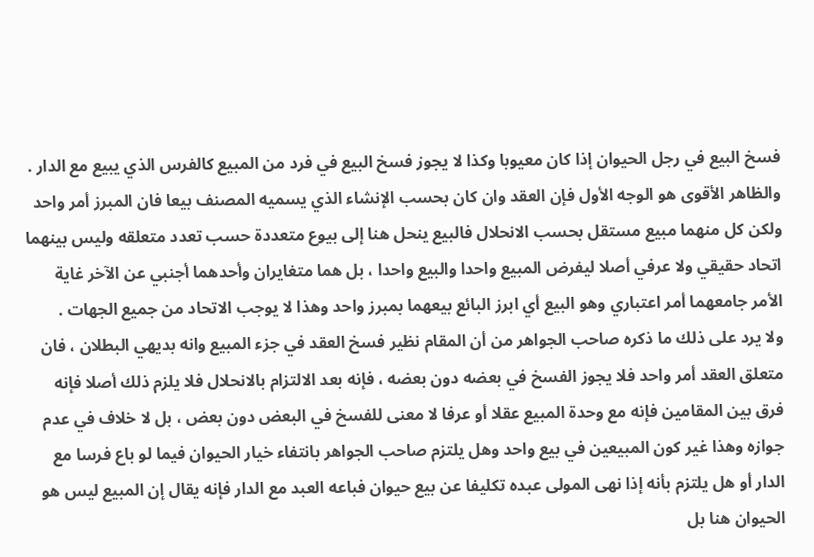فسخ البيع في رجل الحيوان إذا كان معيوبا وكذا لا يجوز فسخ البيع في فرد من المبيع كالفرس الذي يبيع مع الدار .
والظاهر الأقوى هو الوجه الأول فإن العقد وان كان بحسب الإنشاء الذي يسميه المصنف بيعا فان المبرز أمر واحد ولكن كل منهما مبيع مستقل بحسب الانحلال فالبيع ينحل هنا إلى بيوع متعددة حسب تعدد متعلقه وليس بينهما اتحاد حقيقي ولا عرفي أصلا ليفرض المبيع واحدا والبيع واحدا ، بل هما متغايران وأحدهما أجنبي عن الآخر غاية الأمر جامعهما أمر اعتباري وهو البيع أي ابرز البائع بيعهما بمبرز واحد وهذا لا يوجب الاتحاد من جميع الجهات .
ولا يرد على ذلك ما ذكره صاحب الجواهر من أن المقام نظير فسخ العقد في جزء المبيع وانه بديهي البطلان ، فان متعلق العقد أمر واحد فلا يجوز الفسخ في بعضه دون بعضه ، فإنه بعد الالتزام بالانحلال فلا يلزم ذلك أصلا فإنه فرق بين المقامين فإنه مع وحدة المبيع عقلا أو عرفا لا معنى للفسخ في البعض دون بعض ، بل لا خلاف في عدم جوازه وهذا غير كون المبيعين في بيع واحد وهل يلتزم صاحب الجواهر بانتفاء خيار الحيوان فيما لو باع فرسا مع الدار أو هل يلتزم بأنه إذا نهى المولى عبده تكليفا عن بيع حيوان فباعه العبد مع الدار فإنه يقال إن المبيع ليس هو الحيوان هنا بل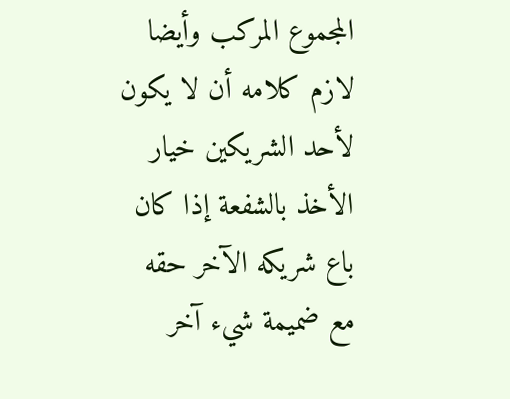المجموع المركب وأيضا لازم كلامه أن لا يكون لأحد الشريكين خيار الأخذ بالشفعة إذا كان باع شريكه الآخر حقه مع ضميمة شيء آخر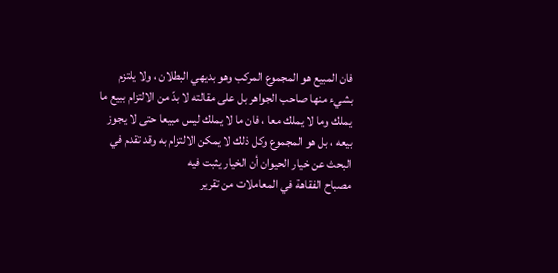فان المبيع هو المجموع المركب وهو بديهي البطلان ، ولا يلتزم بشيء منها صاحب الجواهر بل على مقالته لا بدّ من الالتزام ببيع ما يملك وما لا يملك معا ، فان ما لا يملك ليس مبيعا حتى لا يجوز بيعه ، بل هو المجموع وكل ذلك لا يمكن الالتزام به وقد تقدم في البحث عن خيار الحيوان أن الخيار يثبت فيه
مصباح الفقاهة في المعاملات من تقرير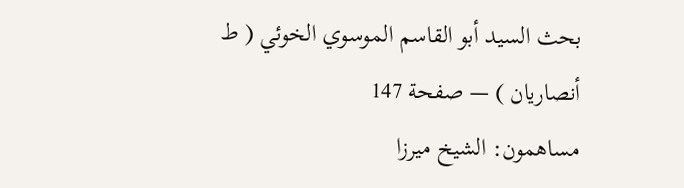بحث السيد أبو القاسم الموسوي الخوئي ( ط أنصاريان ) — صفحة 147
مساهمون: الشيخ ميرزا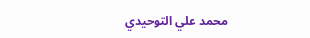محمد علي التوحيدي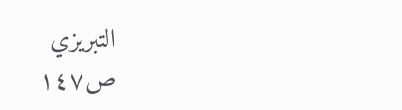التبريزي
ص١٤٧